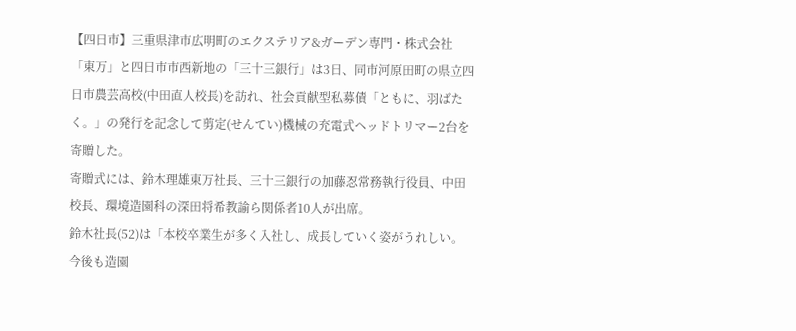【四日市】三重県津市広明町のエクステリア&ガーデン専門・株式会社「東万」と四日市市西新地の「三十三銀行」は3日、同市河原田町の県立四日市農芸高校(中田直人校長)を訪れ、社会貢献型私募債「ともに、羽ばたく。」の発行を記念して剪定(せんてい)機械の充電式ヘッドトリマー2台を寄贈した。
寄贈式には、鈴木理雄東万社長、三十三銀行の加藤忍常務執行役員、中田校長、環境造園科の深田将希教諭ら関係者10人が出席。
鈴木社長(52)は「本校卒業生が多く入社し、成長していく姿がうれしい。今後も造園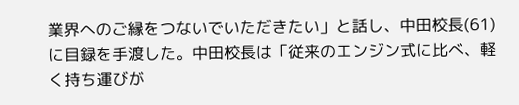業界へのご縁をつないでいただきたい」と話し、中田校長(61)に目録を手渡した。中田校長は「従来のエンジン式に比べ、軽く持ち運びが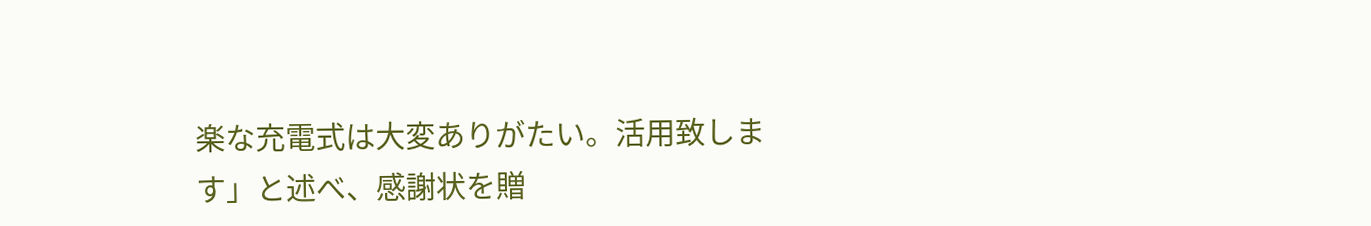楽な充電式は大変ありがたい。活用致します」と述べ、感謝状を贈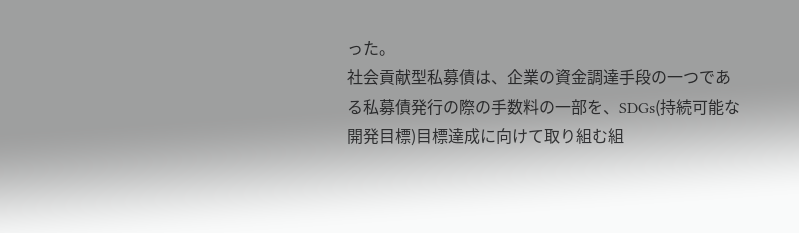った。
社会貢献型私募債は、企業の資金調達手段の一つである私募債発行の際の手数料の一部を、SDGs(持続可能な開発目標)目標達成に向けて取り組む組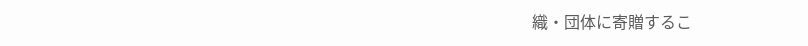織・団体に寄贈するこ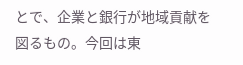とで、企業と銀行が地域貢献を図るもの。今回は東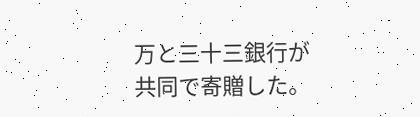万と三十三銀行が共同で寄贈した。